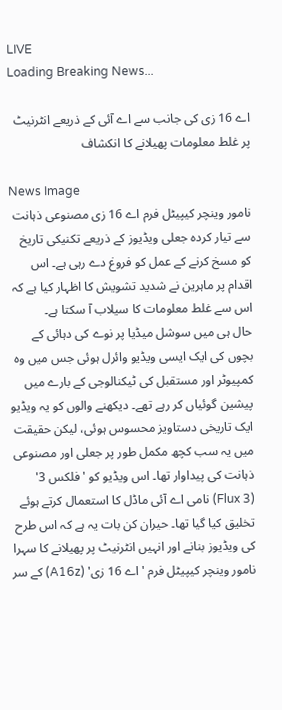LIVE
Loading Breaking News...

اے 16 زی کی جانب سے اے آئی کے ذریعے انٹرنیٹ پر غلط معلومات پھیلانے کا انکشاف

News Image
نامور وینچر کیپیٹل فرم اے 16 زی مصنوعی ذہانت سے تیار کردہ جعلی ویڈیوز کے ذریعے تکنیکی تاریخ کو مسخ کرنے کے عمل کو فروغ دے رہی ہے۔ اس اقدام پر ماہرین نے شدید تشویش کا اظہار کیا ہے کہ اس سے غلط معلومات کا سیلاب آ سکتا ہے۔
حال ہی میں سوشل میڈیا پر نوے کی دہائی کے بچوں کی ایک ایسی ویڈیو وائرل ہوئی جس میں وہ کمپیوٹر اور مستقبل کی ٹیکنالوجی کے بارے میں پیشین گوئیاں کر رہے تھے۔ دیکھنے والوں کو یہ ویڈیو ایک تاریخی دستاویز محسوس ہوئی، لیکن حقیقت میں یہ سب کچھ مکمل طور پر جعلی اور مصنوعی ذہانت کی پیداوار تھا۔ اس ویڈیو کو 'فلکس 3' (Flux 3) نامی اے آئی ماڈل کا استعمال کرتے ہوئے تخلیق کیا گیا تھا۔ حیران کن بات یہ ہے کہ اس طرح کی ویڈیوز بنانے اور انہیں انٹرنیٹ پر پھیلانے کا سہرا نامور وینچر کیپیٹل فرم 'اے 16 زی' (A16z) کے سر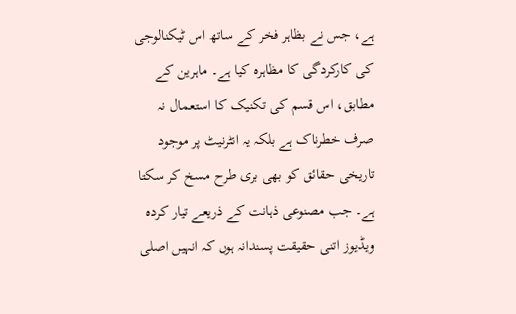ہے، جس نے بظاہر فخر کے ساتھ اس ٹیکنالوجی کی کارکردگی کا مظاہرہ کیا ہے۔ ماہرین کے مطابق، اس قسم کی تکنیک کا استعمال نہ صرف خطرناک ہے بلکہ یہ انٹرنیٹ پر موجود تاریخی حقائق کو بھی بری طرح مسخ کر سکتا ہے۔ جب مصنوعی ذہانت کے ذریعے تیار کردہ ویڈیوز اتنی حقیقت پسندانہ ہوں کہ انہیں اصلی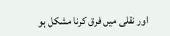اور نقلی میں فرق کرنا مشکل ہو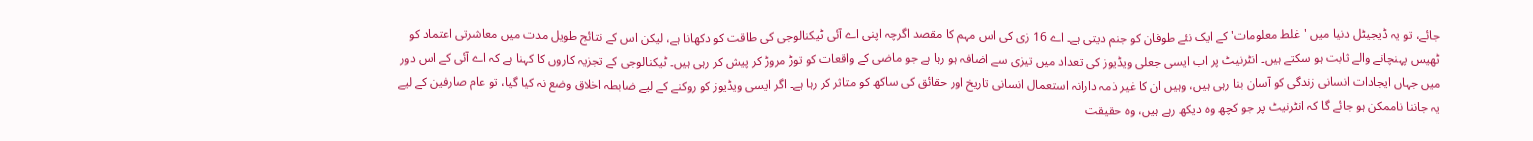جائے، تو یہ ڈیجیٹل دنیا میں 'غلط معلومات' کے ایک نئے طوفان کو جنم دیتی ہے۔ اے 16 زی کی اس مہم کا مقصد اگرچہ اپنی اے آئی ٹیکنالوجی کی طاقت کو دکھانا ہے، لیکن اس کے نتائج طویل مدت میں معاشرتی اعتماد کو ٹھیس پہنچانے والے ثابت ہو سکتے ہیں۔ انٹرنیٹ پر اب ایسی جعلی ویڈیوز کی تعداد میں تیزی سے اضافہ ہو رہا ہے جو ماضی کے واقعات کو توڑ مروڑ کر پیش کر رہی ہیں۔ ٹیکنالوجی کے تجزیہ کاروں کا کہنا ہے کہ اے آئی کے اس دور میں جہاں ایجادات انسانی زندگی کو آسان بنا رہی ہیں، وہیں ان کا غیر ذمہ دارانہ استعمال انسانی تاریخ اور حقائق کی ساکھ کو متاثر کر رہا ہے۔ اگر ایسی ویڈیوز کو روکنے کے لیے ضابطہ اخلاق وضع نہ کیا گیا، تو عام صارفین کے لیے یہ جاننا ناممکن ہو جائے گا کہ انٹرنیٹ پر جو کچھ وہ دیکھ رہے ہیں، وہ حقیقت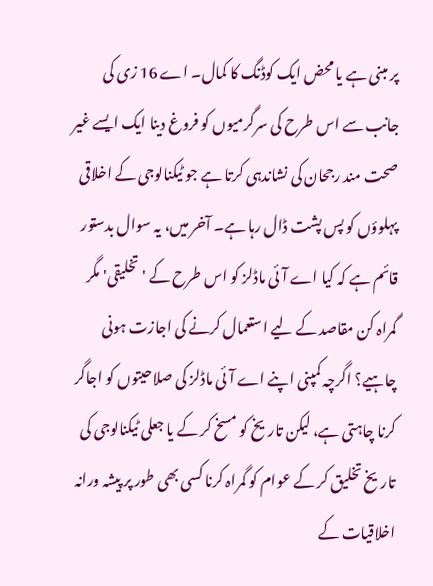پر مبنی ہے یا محض ایک کوڈنگ کا کمال۔ اے 16 زی کی جانب سے اس طرح کی سرگرمیوں کو فروغ دینا ایک ایسے غیر صحت مند رجحان کی نشاندہی کرتا ہے جو ٹیکنالوجی کے اخلاقی پہلوؤں کو پس پشت ڈال رہا ہے۔ آخر میں، یہ سوال بدستور قائم ہے کہ کیا اے آئی ماڈلز کو اس طرح کے 'تخلیقی' مگر گمراہ کن مقاصد کے لیے استعمال کرنے کی اجازت ہونی چاہیے؟ اگرچہ کمپنی اپنے اے آئی ماڈلز کی صلاحیتوں کو اجاگر کرنا چاہتی ہے، لیکن تاریخ کو مسخ کر کے یا جعلی ٹیکنالوجی کی تاریخ تخلیق کر کے عوام کو گمراہ کرنا کسی بھی طور پر پیشہ ورانہ اخلاقیات کے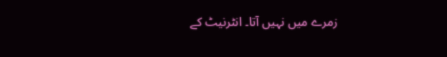زمرے میں نہیں آتا۔ انٹرنیٹ کے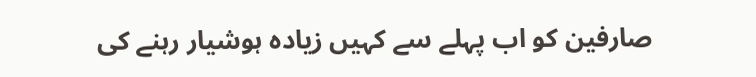صارفین کو اب پہلے سے کہیں زیادہ ہوشیار رہنے کی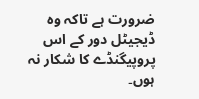ضرورت ہے تاکہ وہ ڈیجیٹل دور کے اس پروپیگنڈے کا شکار نہ ہوں۔